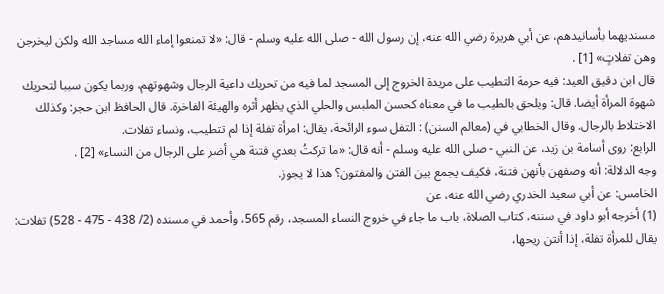مسنديهما بأسانيدهم، عن أبي هريرة رضي الله عنه، إن رسول الله - صلى الله عليه وسلم - قال: «لا تمنعوا إماء الله مساجد الله ولكن ليخرجن وهن تفلاتٍ» [1] .
قال ابن دقيق العيد: فيه حرمة التطيب على مريدة الخروج إلى المسجد لما فيه من تحريك داعية الرجال وشهوتهم، وربما يكون سببا لتحريك شهوة المرأة أيضا. قال: ويلحق بالطيب ما في معناه كحسن الملبس والحلي الذي يظهر أثره والهيئة الفاخرة. قال الحافظ ابن حجر: وكذلك الاختلاط بالرجال. وقال الخطابي في (معالم السنن) : التفل سوء الرائحة، يقال: امرأة تفلة إذا لم تتطيب، ونساء تفلات.
الرابع: روى أسامة بن زيد، عن النبي - صلى الله عليه وسلم - أنه قال: «ما تركتُ بعدي فتنة هي أضر على الرجال من النساء» [2] .
وجه الدلالة: أنه وصفهن بأنهن فتنة، فكيف يجمع بين الفتن والمفتون؟ هذا لا يجوز.
الخامس: عن أبي سعيد الخدري رضي الله عنه، عن
(1) أخرجه أبو داود في سننه، كتاب الصلاة، باب ما جاء في خروج النساء المسجد، رقم 565، وأحمد في مسنده (2/ 438 - 475 - 528) تفلات: يقال للمرأة تفلة، إذا أنتن ريحها،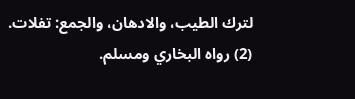لترك الطيب، والادهان، والجمع: تفلات.
(2) رواه البخاري ومسلم.